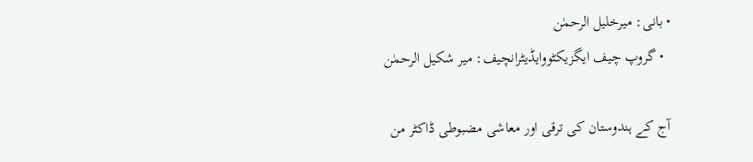• بانی: میرخلیل الرحمٰن
  • گروپ چیف ایگزیکٹووایڈیٹرانچیف: میر شکیل الرحمٰن

آج کے ہندوستان کی ترقی اور معاشی مضبوطی ڈاکٹر من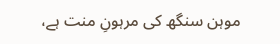موہن سنگھ کی مرہونِ منت ہے،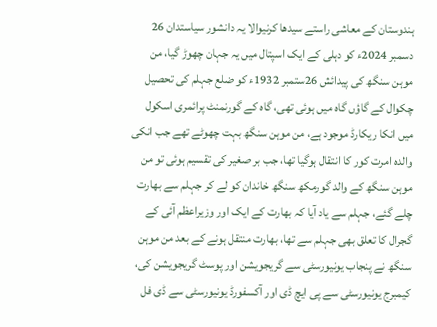ہندوستان کے معاشی راستے سیدھا کرنیوالا یہ دانشور سیاستدان 26 دسمبر 2024ء کو دہلی کے ایک اسپتال میں یہ جہان چھوڑ گیا، من موہن سنگھ کی پیدائش 26ستمبر 1932ء کو ضلع جہلم کی تحصیل چکوال کے گاؤں گاہ میں ہوئی تھی، گاہ کے گورنمنٹ پرائمری اسکول میں انکا ریکارڈ موجود ہے، من موہن سنگھ بہت چھوٹے تھے جب انکی والدہ امرت کور کا انتقال ہوگیا تھا، جب بر صغیر کی تقسیم ہوئی تو من موہن سنگھ کے والد گورمکھ سنگھ خاندان کو لے کر جہلم سے بھارت چلے گئے، جہلم سے یاد آیا کہ بھارت کے ایک اور وزیراعظم آئی کے گجرال کا تعلق بھی جہلم سے تھا، بھارت منتقل ہونے کے بعد من موہن سنگھ نے پنجاب یونیورسٹی سے گریجویشن اور پوسٹ گریجویشن کی، کیمبرج یونیورسٹی سے پی ایچ ڈی اور آکسفورڈ یونیورسٹی سے ڈی فل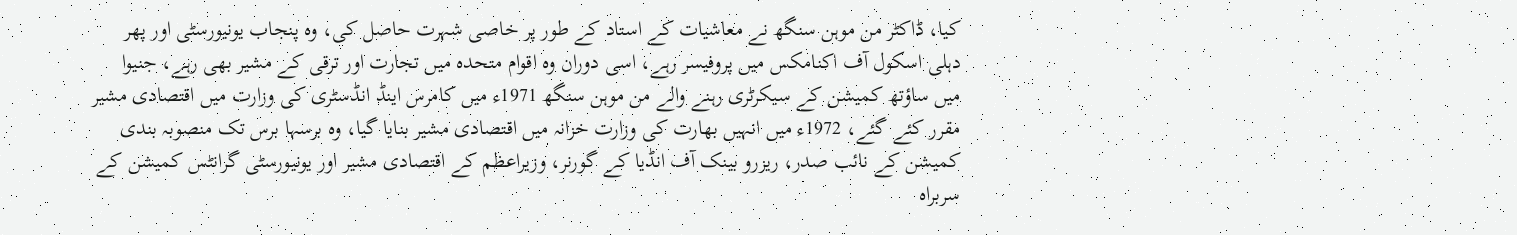کیا، ڈاکٹر من موہن سنگھ نے معاشیات کے استاد کے طور پر خاصی شہرت حاصل کی، وہ پنجاب یونیورسٹی اور پھر دہلی اسکول آف اکنامکس میں پروفیسر رہے، اسی دوران وہ اقوام متحدہ میں تجارت اور ترقی کے مشیر بھی رہے، جنیوا میں ساؤتھ کمیشن کے سیکرٹری رہنے والے من موہن سنگھ 1971ء میں کامرس اینڈ انڈسٹری کی وزارت میں اقتصادی مشیر مقرر کئے گئے، 1972ء میں انہیں بھارت کی وزارت خزانہ میں اقتصادی مشیر بنایا گیا، وہ برسہا برس تک منصوبہ بندی کمیشن کے نائب صدر، ریزرو بینک آف انڈیا کے گورنر، وزیراعظم کے اقتصادی مشیر اور یونیورسٹی گرانٹس کمیشن کے سربراہ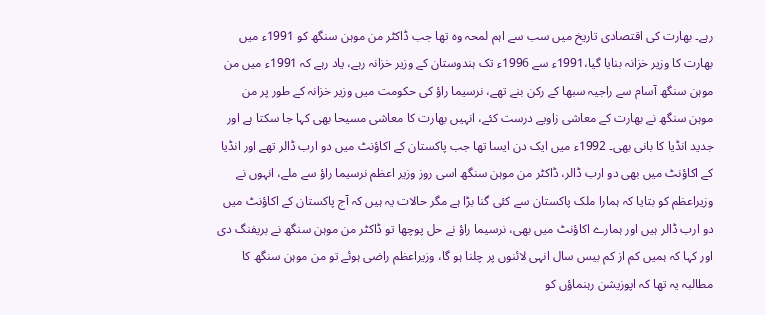رہے۔ بھارت کی اقتصادی تاریخ میں سب سے اہم لمحہ وہ تھا جب ڈاکٹر من موہن سنگھ کو 1991ء میں بھارت کا وزیر خزانہ بنایا گیا،1991ء سے 1996ء تک ہندوستان کے وزیر خزانہ رہے، یاد رہے کہ 1991ء میں من موہن سنگھ آسام سے راجیہ سبھا کے رکن بنے تھے، نرسیما راؤ کی حکومت میں وزیر خزانہ کے طور پر من موہن سنگھ نے بھارت کے معاشی زاویے درست کئے، انہیں بھارت کا معاشی مسیحا بھی کہا جا سکتا ہے اور جدید انڈیا کا بانی بھی۔ 1992ء میں ایک دن ایسا تھا جب پاکستان کے اکاؤنٹ میں دو ارب ڈالر تھے اور انڈیا کے اکاؤنٹ میں بھی دو ارب ڈالر، ڈاکٹر من موہن سنگھ اسی روز وزیر اعظم نرسیما راؤ سے ملے، انہوں نے وزیراعظم کو بتایا کہ ہمارا ملک پاکستان سے کئی گنا بڑا ہے مگر حالات یہ ہیں کہ آج پاکستان کے اکاؤنٹ میں دو ارب ڈالر ہیں اور ہمارے اکاؤنٹ میں بھی، نرسیما راؤ نے حل پوچھا تو ڈاکٹر من موہن سنگھ نے بریفنگ دی اور کہا کہ ہمیں کم از کم بیس سال انہی لائنوں پر چلنا ہو گا، وزیراعظم راضی ہوئے تو من موہن سنگھ کا مطالبہ یہ تھا کہ اپوزیشن رہنماؤں کو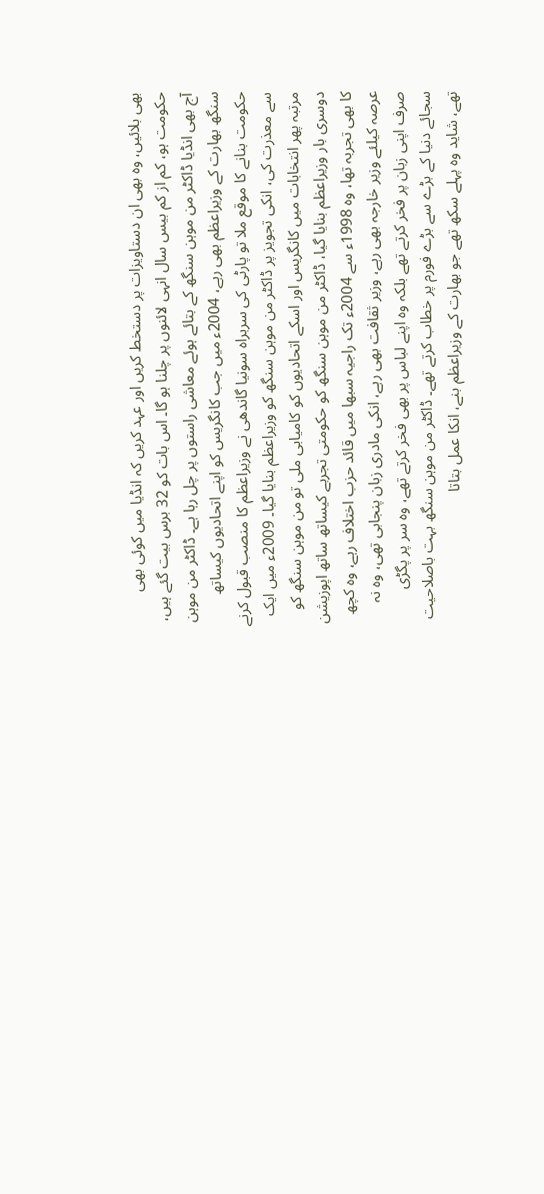بھی بلائیں، وہ بھی ان دستاویزات پر دستخط کریں اور عہد کریں کہ انڈیا میں کوئی بھی حکومت ہو، کم از کم بیس سال انہی لائنوں پر چلنا ہو گا۔ اس بات کو 32 برس بیت گئے ہیں، آج بھی انڈیا ڈاکٹر من موہن سنگھ کے بتائے ہوئے معاشی راستوں پر چل رہا ہے۔ ڈاکٹر من موہن سنگھ بھارت کے وزیراعظم بھی رہے، 2004ء میں جب کانگریس کو اپنے اتحادیوں کیساتھ حکومت بنانے کا موقع ملا تو پارٹی کی سربراہ سونیا گاندھی نے وزیراعظم کا منصب قبول کرنے سے معذرت کی، انکی تجویز پر ڈاکٹر من موہن سنگھ کو وزیراعظم بنایا گیا۔ 2009ء میں ایک مرتبہ پھر انتخابات میں کانگریس اور اسکے اتحادیوں کو کامیابی ملی تو من موہن سنگھ کو دوسری بار وزیراعظم بنایا گیا، ڈاکٹر من موہن سنگھ کو حکومتی تجربے کیساتھ ساتھ اپوزیشن کا بھی تجربہ تھا، وہ 1998ء سے 2004ء تک راجیہ سبھا میں قائد حزب اختلاف رہے، وہ کچھ عرصہ کیلئے وزیر خارجہ بھی رہے، وزیر ثقافت بھی رہے، انکی مادری زبان پنجابی تھی، وہ نہ صرف اپنی زبان پر فخر کرتے تھے بلکہ وہ اپنے لباس پر بھی فخر کرتے تھے، وہ سر پر پگڑی سجائے دنیا کے بڑے سے بڑے فورم پر خطاب کرتے تھے۔ ڈاکٹر من موہن سنگھ بہت باصلاحیت تھے، شاید وہ پہلے سکھ تھے جو بھارت کے وزیراعظم بنے، انکا عمل بتاتا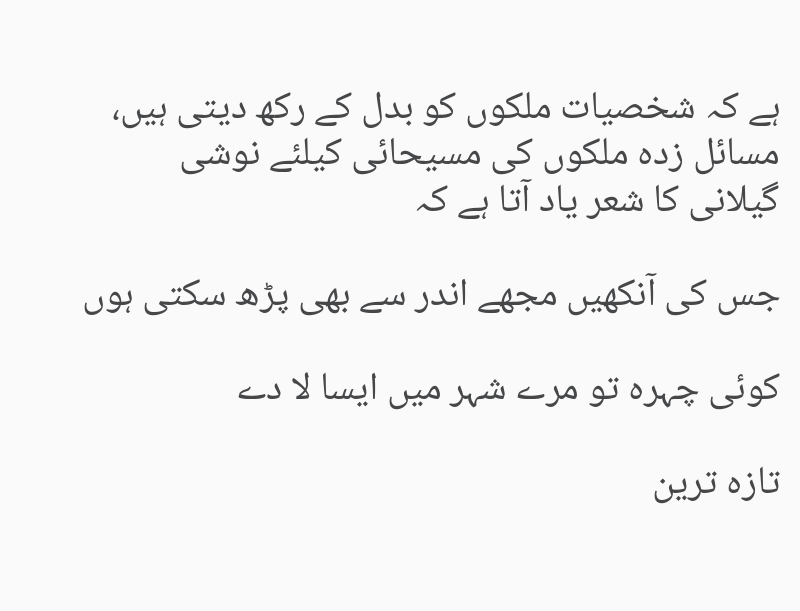ہے کہ شخصیات ملکوں کو بدل کے رکھ دیتی ہیں، مسائل زدہ ملکوں کی مسیحائی کیلئے نوشی گیلانی کا شعر یاد آتا ہے کہ

جس کی آنکھیں مجھے اندر سے بھی پڑھ سکتی ہوں

کوئی چہرہ تو مرے شہر میں ایسا لا دے

تازہ ترین